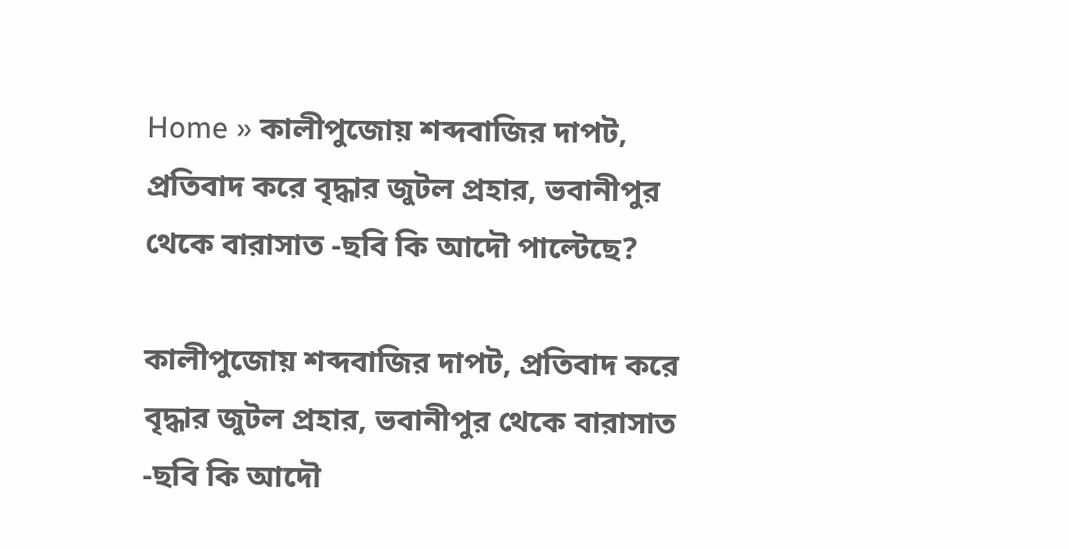Home » কালীপুজোয় শব্দবাজির দাপট, প্রতিবাদ করে বৃদ্ধার জুটল প্রহার, ভবানীপুর থেকে বারাসাত -ছবি কি আদৌ পাল্টেছে?

কালীপুজোয় শব্দবাজির দাপট, প্রতিবাদ করে বৃদ্ধার জুটল প্রহার, ভবানীপুর থেকে বারাসাত -ছবি কি আদৌ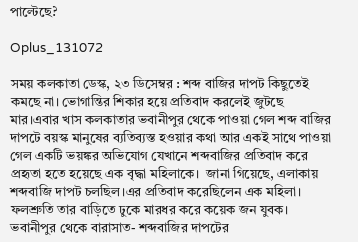পাল্টেছে?

Oplus_131072

সময় কলকাতা ডেস্ক, ২৩ ডিসেম্বর : শব্দ বাজির দাপট কিছুতেই কমছে না। ভোগান্তির শিকার হয়ে প্রতিবাদ করলেই জুটছে মার।এবার খাস কলকাতার ভবানীপুর থেকে পাওয়া গেল শব্দ বাজির দাপটে বয়স্ক মানুষের ব্যতিব্যস্ত হওয়ার কথা আর একই সাথে পাওয়া গেল একটি ভয়ঙ্কর অভিযোগ যেখানে শব্দবাজির প্রতিবাদ করে প্রহৃতা হতে হয়েছে এক বৃদ্ধা মহিলাকে।  জানা গিয়েছে, এলাকায় শব্দবাজি দাপট চলছিল।এর প্রতিবাদ করেছিলেন এক মহিলা। ফলশ্রুতি তার বাড়িতে ঢুকে মারধর করে কয়েক জন যুবক। ভবানীপুর থেকে বারাসাত- শব্দবাজির দাপটের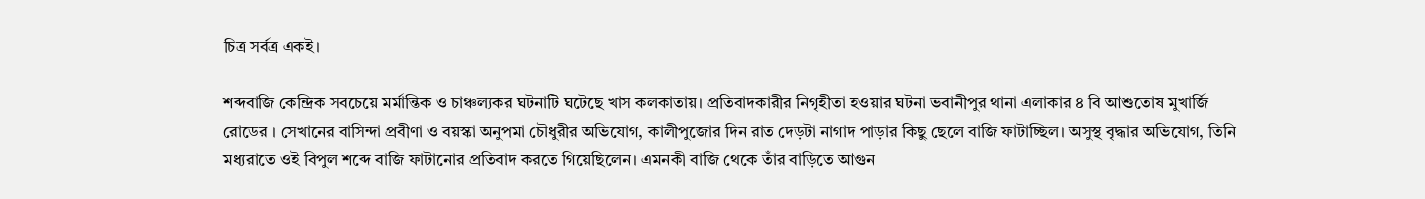চিত্র সর্বত্র একই।

শব্দবাজি কেন্দ্রিক সবচেয়ে মর্মান্তিক ও চাঞ্চল্যকর ঘটনাটি ঘটেছে খাস কলকাতায়। প্রতিবাদকারীর নিগৃহীতা হওয়ার ঘটনা ভবানীপুর থানা এলাকার ৪ বি আশুতোষ মুখার্জি রোডের । সেখানের বাসিন্দা প্রবীণা ও বয়স্কা অনুপমা চৌধুরীর অভিযোগ, কালীপুজোর দিন রাত দেড়টা নাগাদ পাড়ার কিছু ছেলে বাজি ফাটাচ্ছিল। অসুস্থ বৃদ্ধার অভিযোগ, তিনি মধ্যরাতে ওই বিপুল শব্দে বাজি ফাটানোর প্রতিবাদ করতে গিয়েছিলেন। এমনকী বাজি থেকে তাঁর বাড়িতে আগুন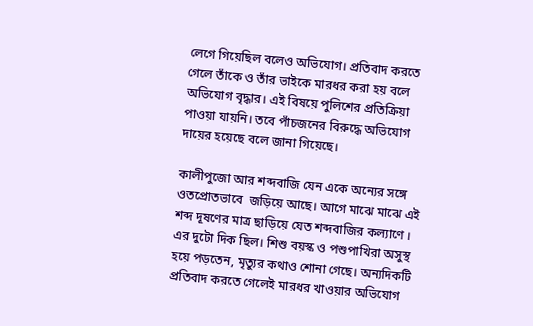লেগে গিয়েছিল বলেও অভিযোগ। প্রতিবাদ করতে গেলে তাঁকে ও তাঁর ভাইকে মারধর করা হয় বলে অভিযোগ বৃদ্ধার। এই বিষয়ে পুলিশের প্রতিক্রিয়া পাওয়া যায়নি। তবে পাঁচজনের বিরুদ্ধে অভিযোগ দায়ের হয়েছে বলে জানা গিয়েছে।

কালীপুজো আর শব্দবাজি যেন একে অন্যের সঙ্গে ওতপ্রোতভাবে  জড়িয়ে আছে। আগে মাঝে মাঝে এই শব্দ দূষণের মাত্র ছাড়িয়ে যেত শব্দবাজির কল্যাণে । এর দুটো দিক ছিল। শিশু বয়স্ক ও পশুপাখিরা অসুস্থ হয়ে পড়তেন, মৃত্যুর কথাও শোনা গেছে। অন্যদিকটি প্রতিবাদ করতে গেলেই মারধর খাওয়ার অভিযোগ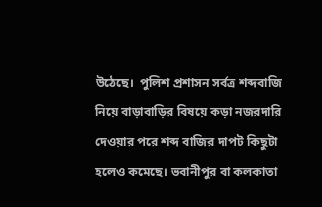উঠেছে।  পুলিশ প্রশাসন সর্বত্র শব্দবাজি নিয়ে বাড়াবাড়ির বিষয়ে কড়া নজরদারি দেওয়ার পরে শব্দ বাজির দাপট কিছুটা হলেও কমেছে। ভবানীপুর বা কলকাতা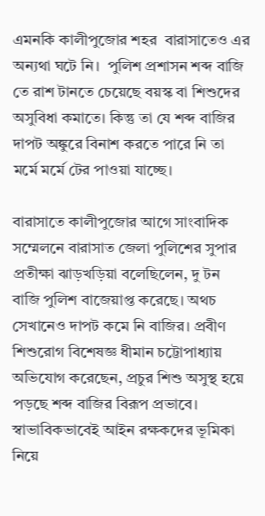এমনকি কালীপুজোর শহর  বারাসাতেও এর অন্যথা ঘটে নি।  পুলিশ প্রশাসন শব্দ বাজি তে রাশ টানতে চেয়েছে বয়স্ক বা শিশুদের অসুবিধা কমাতে। কিন্তু তা যে শব্দ বাজির দাপট অঙ্কুরে বিনাশ করতে পারে নি তা মর্মে মর্মে টের পাওয়া যাচ্ছে।

বারাসাতে কালীপুজোর আগে সাংবাদিক সম্মেলনে বারাসাত জেলা পুলিশের সুপার প্রতীক্ষা ঝাড়খড়িয়া বলেছিলেন, দু টন বাজি পুলিশ বাজেয়াপ্ত করেছে। অথচ সেখানেও দাপট কমে নি বাজির। প্রবীণ শিশুরোগ বিশেষজ্ঞ ধীমান চট্টোপাধ্যায় অভিযোগ করেছেন, প্রচুর শিশু অসুস্থ হয়ে পড়ছে শব্দ বাজির বিরূপ প্রভাবে। স্বাভাবিকভাবেই আইন রক্ষকদের ভূমিকা নিয়ে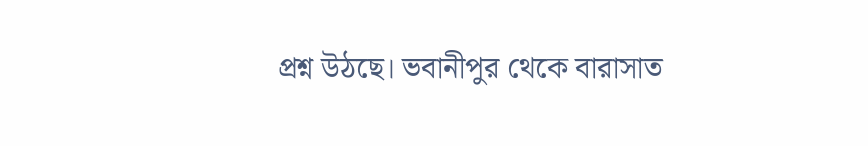প্রশ্ন উঠছে। ভবানীপুর থেকে বারাসাত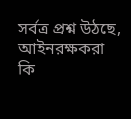সর্বত্র প্রশ্ন উঠছে, আইনরক্ষকরা কি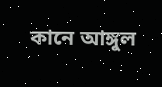কানে আঙ্গুল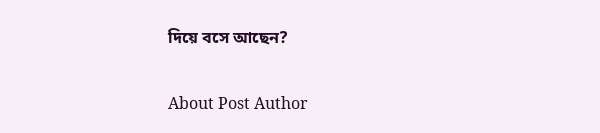দিয়ে বসে আছেন?

About Post Author